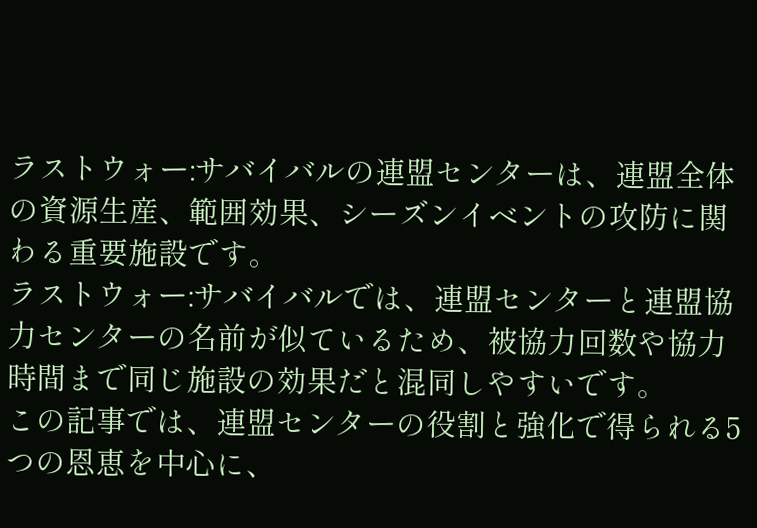ラストウォー:サバイバルの連盟センターは、連盟全体の資源生産、範囲効果、シーズンイベントの攻防に関わる重要施設です。
ラストウォー:サバイバルでは、連盟センターと連盟協力センターの名前が似ているため、被協力回数や協力時間まで同じ施設の効果だと混同しやすいです。
この記事では、連盟センターの役割と強化で得られる5つの恩恵を中心に、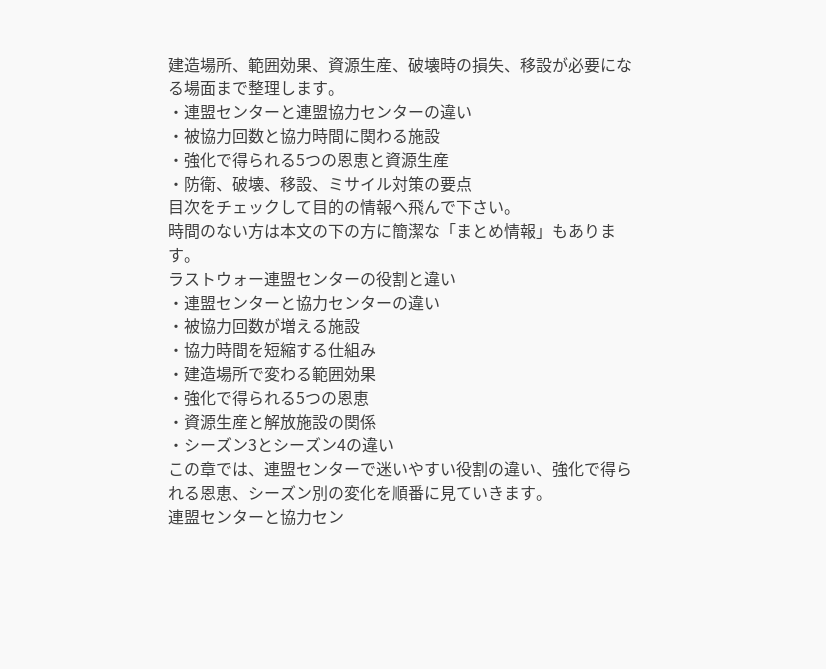建造場所、範囲効果、資源生産、破壊時の損失、移設が必要になる場面まで整理します。
・連盟センターと連盟協力センターの違い
・被協力回数と協力時間に関わる施設
・強化で得られる5つの恩恵と資源生産
・防衛、破壊、移設、ミサイル対策の要点
目次をチェックして目的の情報へ飛んで下さい。
時間のない方は本文の下の方に簡潔な「まとめ情報」もあります。
ラストウォー連盟センターの役割と違い
・連盟センターと協力センターの違い
・被協力回数が増える施設
・協力時間を短縮する仕組み
・建造場所で変わる範囲効果
・強化で得られる5つの恩恵
・資源生産と解放施設の関係
・シーズン3とシーズン4の違い
この章では、連盟センターで迷いやすい役割の違い、強化で得られる恩恵、シーズン別の変化を順番に見ていきます。
連盟センターと協力セン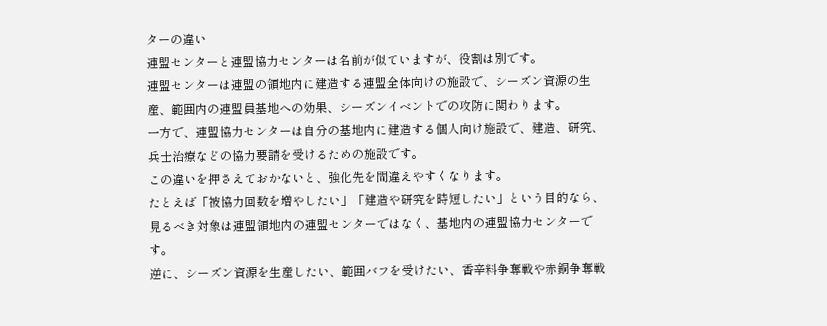ターの違い
連盟センターと連盟協力センターは名前が似ていますが、役割は別です。
連盟センターは連盟の領地内に建造する連盟全体向けの施設で、シーズン資源の生産、範囲内の連盟員基地への効果、シーズンイベントでの攻防に関わります。
一方で、連盟協力センターは自分の基地内に建造する個人向け施設で、建造、研究、兵士治療などの協力要請を受けるための施設です。
この違いを押さえておかないと、強化先を間違えやすくなります。
たとえば「被協力回数を増やしたい」「建造や研究を時短したい」という目的なら、見るべき対象は連盟領地内の連盟センターではなく、基地内の連盟協力センターです。
逆に、シーズン資源を生産したい、範囲バフを受けたい、香辛料争奪戦や赤銅争奪戦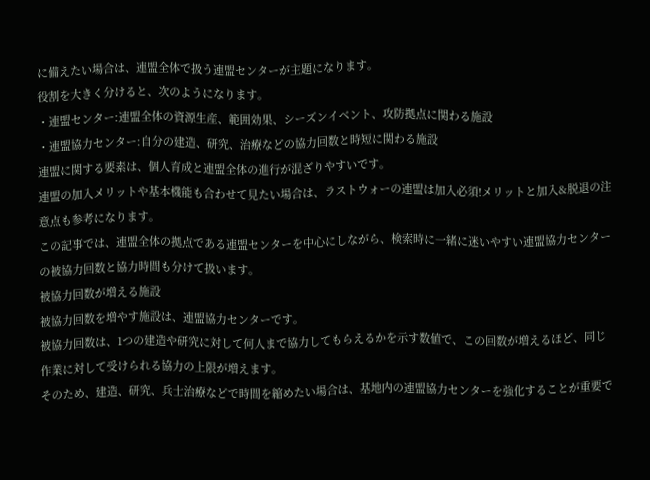に備えたい場合は、連盟全体で扱う連盟センターが主題になります。
役割を大きく分けると、次のようになります。
・連盟センター:連盟全体の資源生産、範囲効果、シーズンイベント、攻防拠点に関わる施設
・連盟協力センター:自分の建造、研究、治療などの協力回数と時短に関わる施設
連盟に関する要素は、個人育成と連盟全体の進行が混ざりやすいです。
連盟の加入メリットや基本機能も合わせて見たい場合は、ラストウォーの連盟は加入必須!メリットと加入&脱退の注意点も参考になります。
この記事では、連盟全体の拠点である連盟センターを中心にしながら、検索時に一緒に迷いやすい連盟協力センターの被協力回数と協力時間も分けて扱います。
被協力回数が増える施設
被協力回数を増やす施設は、連盟協力センターです。
被協力回数は、1つの建造や研究に対して何人まで協力してもらえるかを示す数値で、この回数が増えるほど、同じ作業に対して受けられる協力の上限が増えます。
そのため、建造、研究、兵士治療などで時間を縮めたい場合は、基地内の連盟協力センターを強化することが重要で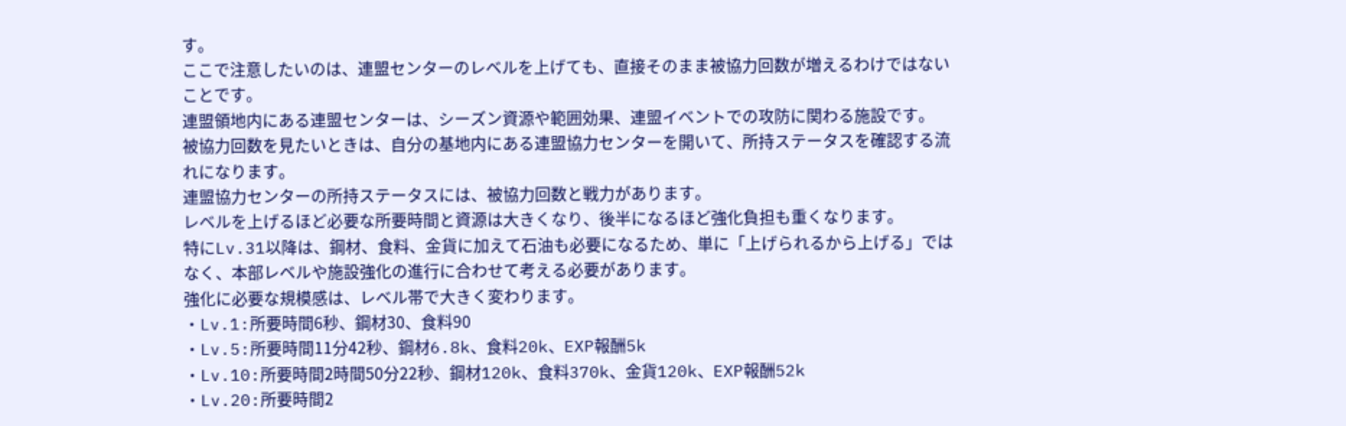す。
ここで注意したいのは、連盟センターのレベルを上げても、直接そのまま被協力回数が増えるわけではないことです。
連盟領地内にある連盟センターは、シーズン資源や範囲効果、連盟イベントでの攻防に関わる施設です。
被協力回数を見たいときは、自分の基地内にある連盟協力センターを開いて、所持ステータスを確認する流れになります。
連盟協力センターの所持ステータスには、被協力回数と戦力があります。
レベルを上げるほど必要な所要時間と資源は大きくなり、後半になるほど強化負担も重くなります。
特にLv.31以降は、鋼材、食料、金貨に加えて石油も必要になるため、単に「上げられるから上げる」ではなく、本部レベルや施設強化の進行に合わせて考える必要があります。
強化に必要な規模感は、レベル帯で大きく変わります。
・Lv.1:所要時間6秒、鋼材30、食料90
・Lv.5:所要時間11分42秒、鋼材6.8k、食料20k、EXP報酬5k
・Lv.10:所要時間2時間50分22秒、鋼材120k、食料370k、金貨120k、EXP報酬52k
・Lv.20:所要時間2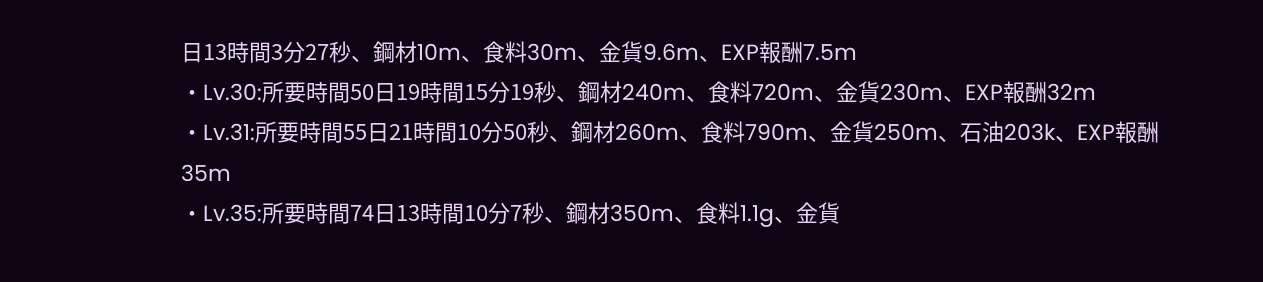日13時間3分27秒、鋼材10m、食料30m、金貨9.6m、EXP報酬7.5m
・Lv.30:所要時間50日19時間15分19秒、鋼材240m、食料720m、金貨230m、EXP報酬32m
・Lv.31:所要時間55日21時間10分50秒、鋼材260m、食料790m、金貨250m、石油203k、EXP報酬35m
・Lv.35:所要時間74日13時間10分7秒、鋼材350m、食料1.1g、金貨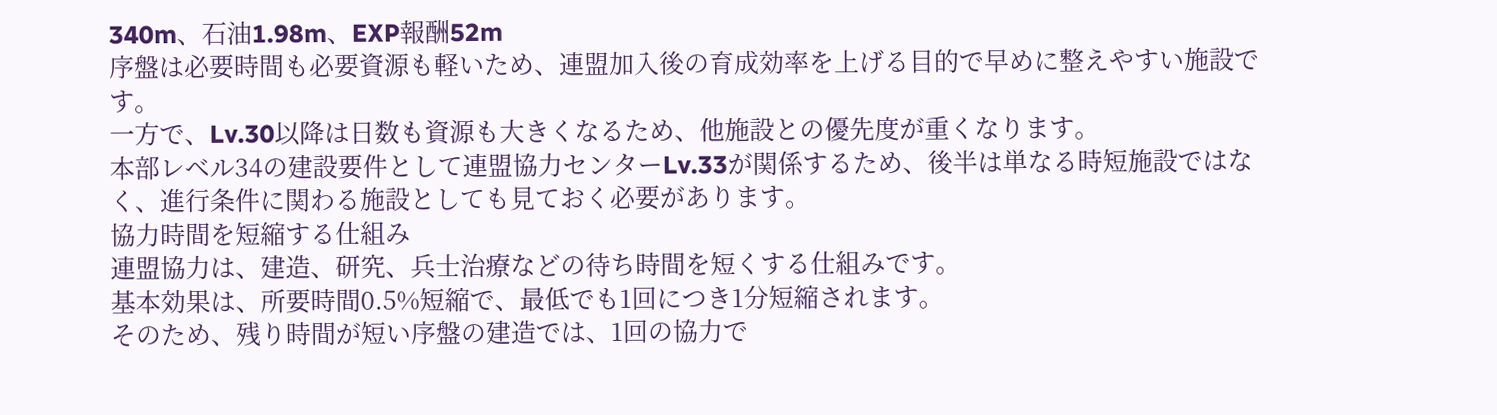340m、石油1.98m、EXP報酬52m
序盤は必要時間も必要資源も軽いため、連盟加入後の育成効率を上げる目的で早めに整えやすい施設です。
一方で、Lv.30以降は日数も資源も大きくなるため、他施設との優先度が重くなります。
本部レベル34の建設要件として連盟協力センターLv.33が関係するため、後半は単なる時短施設ではなく、進行条件に関わる施設としても見ておく必要があります。
協力時間を短縮する仕組み
連盟協力は、建造、研究、兵士治療などの待ち時間を短くする仕組みです。
基本効果は、所要時間0.5%短縮で、最低でも1回につき1分短縮されます。
そのため、残り時間が短い序盤の建造では、1回の協力で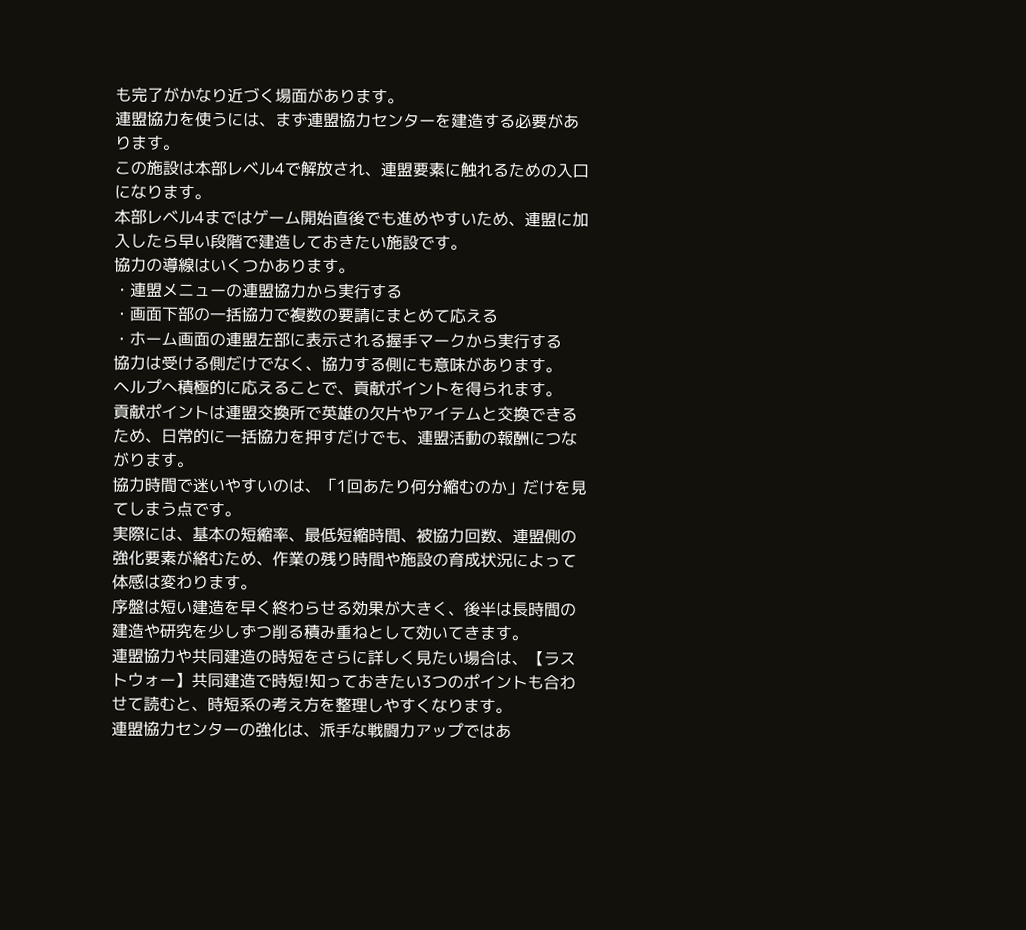も完了がかなり近づく場面があります。
連盟協力を使うには、まず連盟協力センターを建造する必要があります。
この施設は本部レベル4で解放され、連盟要素に触れるための入口になります。
本部レベル4まではゲーム開始直後でも進めやすいため、連盟に加入したら早い段階で建造しておきたい施設です。
協力の導線はいくつかあります。
・連盟メニューの連盟協力から実行する
・画面下部の一括協力で複数の要請にまとめて応える
・ホーム画面の連盟左部に表示される握手マークから実行する
協力は受ける側だけでなく、協力する側にも意味があります。
ヘルプへ積極的に応えることで、貢献ポイントを得られます。
貢献ポイントは連盟交換所で英雄の欠片やアイテムと交換できるため、日常的に一括協力を押すだけでも、連盟活動の報酬につながります。
協力時間で迷いやすいのは、「1回あたり何分縮むのか」だけを見てしまう点です。
実際には、基本の短縮率、最低短縮時間、被協力回数、連盟側の強化要素が絡むため、作業の残り時間や施設の育成状況によって体感は変わります。
序盤は短い建造を早く終わらせる効果が大きく、後半は長時間の建造や研究を少しずつ削る積み重ねとして効いてきます。
連盟協力や共同建造の時短をさらに詳しく見たい場合は、【ラストウォー】共同建造で時短!知っておきたい3つのポイントも合わせて読むと、時短系の考え方を整理しやすくなります。
連盟協力センターの強化は、派手な戦闘力アップではあ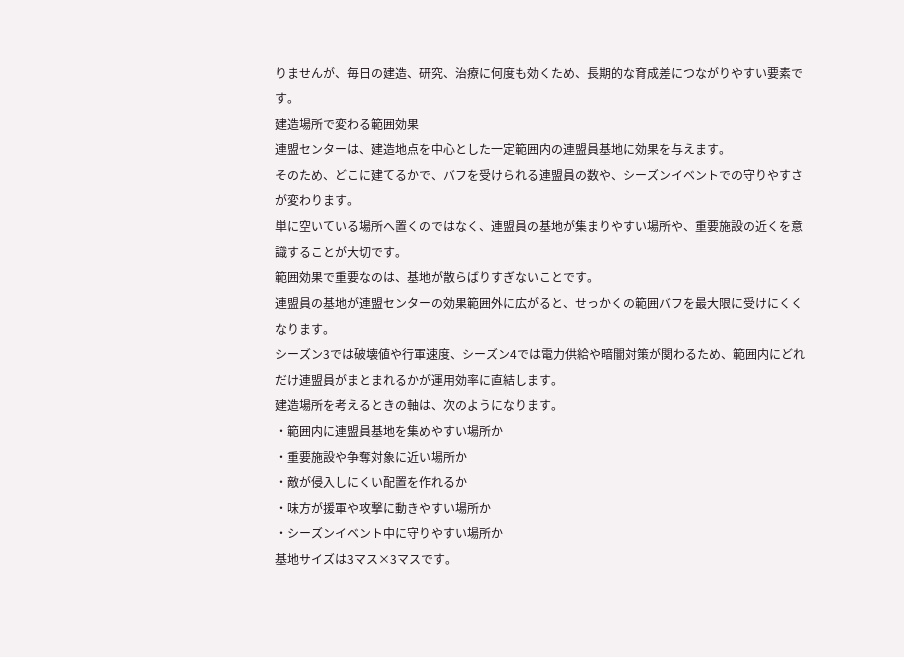りませんが、毎日の建造、研究、治療に何度も効くため、長期的な育成差につながりやすい要素です。
建造場所で変わる範囲効果
連盟センターは、建造地点を中心とした一定範囲内の連盟員基地に効果を与えます。
そのため、どこに建てるかで、バフを受けられる連盟員の数や、シーズンイベントでの守りやすさが変わります。
単に空いている場所へ置くのではなく、連盟員の基地が集まりやすい場所や、重要施設の近くを意識することが大切です。
範囲効果で重要なのは、基地が散らばりすぎないことです。
連盟員の基地が連盟センターの効果範囲外に広がると、せっかくの範囲バフを最大限に受けにくくなります。
シーズン3では破壊値や行軍速度、シーズン4では電力供給や暗闇対策が関わるため、範囲内にどれだけ連盟員がまとまれるかが運用効率に直結します。
建造場所を考えるときの軸は、次のようになります。
・範囲内に連盟員基地を集めやすい場所か
・重要施設や争奪対象に近い場所か
・敵が侵入しにくい配置を作れるか
・味方が援軍や攻撃に動きやすい場所か
・シーズンイベント中に守りやすい場所か
基地サイズは3マス×3マスです。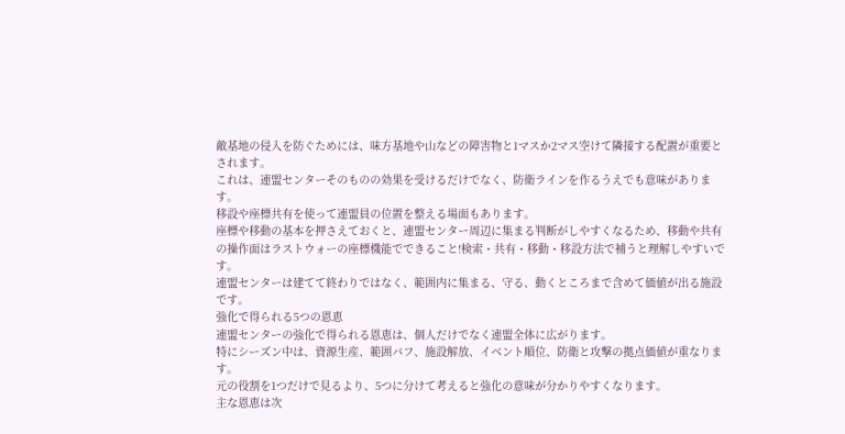敵基地の侵入を防ぐためには、味方基地や山などの障害物と1マスか2マス空けて隣接する配置が重要とされます。
これは、連盟センターそのものの効果を受けるだけでなく、防衛ラインを作るうえでも意味があります。
移設や座標共有を使って連盟員の位置を整える場面もあります。
座標や移動の基本を押さえておくと、連盟センター周辺に集まる判断がしやすくなるため、移動や共有の操作面はラストウォーの座標機能でできること!検索・共有・移動・移設方法で補うと理解しやすいです。
連盟センターは建てて終わりではなく、範囲内に集まる、守る、動くところまで含めて価値が出る施設です。
強化で得られる5つの恩恵
連盟センターの強化で得られる恩恵は、個人だけでなく連盟全体に広がります。
特にシーズン中は、資源生産、範囲バフ、施設解放、イベント順位、防衛と攻撃の拠点価値が重なります。
元の役割を1つだけで見るより、5つに分けて考えると強化の意味が分かりやすくなります。
主な恩恵は次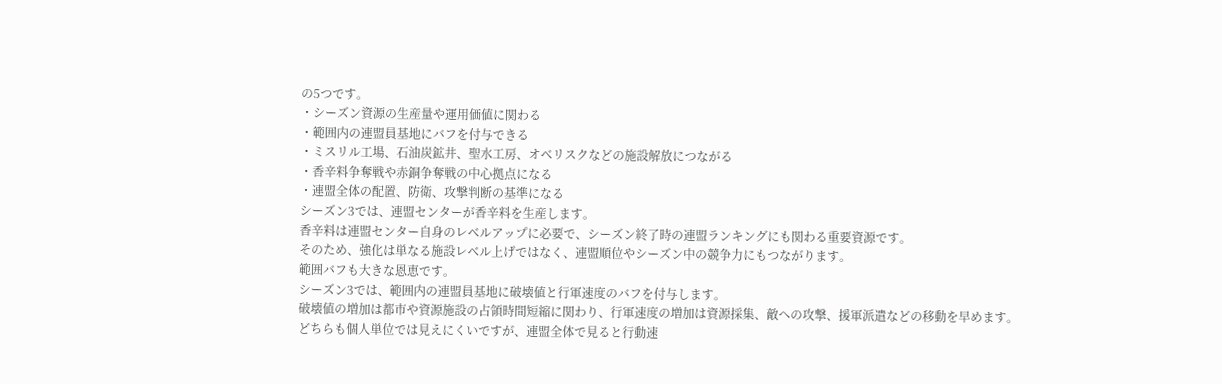の5つです。
・シーズン資源の生産量や運用価値に関わる
・範囲内の連盟員基地にバフを付与できる
・ミスリル工場、石油炭鉱井、聖水工房、オベリスクなどの施設解放につながる
・香辛料争奪戦や赤銅争奪戦の中心拠点になる
・連盟全体の配置、防衛、攻撃判断の基準になる
シーズン3では、連盟センターが香辛料を生産します。
香辛料は連盟センター自身のレベルアップに必要で、シーズン終了時の連盟ランキングにも関わる重要資源です。
そのため、強化は単なる施設レベル上げではなく、連盟順位やシーズン中の競争力にもつながります。
範囲バフも大きな恩恵です。
シーズン3では、範囲内の連盟員基地に破壊値と行軍速度のバフを付与します。
破壊値の増加は都市や資源施設の占領時間短縮に関わり、行軍速度の増加は資源採集、敵への攻撃、援軍派遣などの移動を早めます。
どちらも個人単位では見えにくいですが、連盟全体で見ると行動速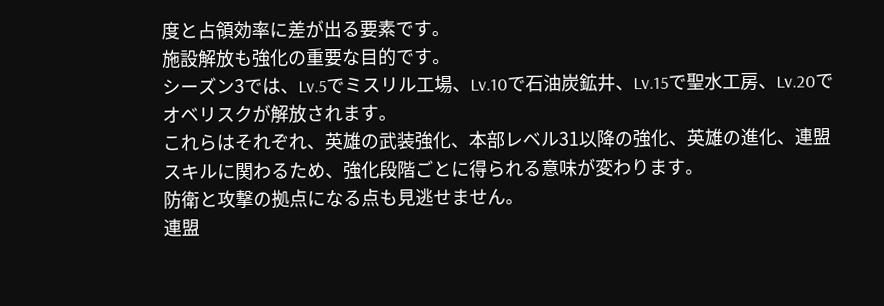度と占領効率に差が出る要素です。
施設解放も強化の重要な目的です。
シーズン3では、Lv.5でミスリル工場、Lv.10で石油炭鉱井、Lv.15で聖水工房、Lv.20でオベリスクが解放されます。
これらはそれぞれ、英雄の武装強化、本部レベル31以降の強化、英雄の進化、連盟スキルに関わるため、強化段階ごとに得られる意味が変わります。
防衛と攻撃の拠点になる点も見逃せません。
連盟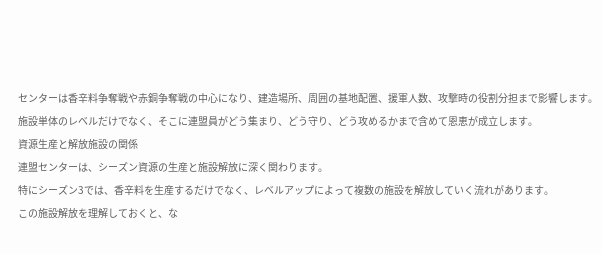センターは香辛料争奪戦や赤銅争奪戦の中心になり、建造場所、周囲の基地配置、援軍人数、攻撃時の役割分担まで影響します。
施設単体のレベルだけでなく、そこに連盟員がどう集まり、どう守り、どう攻めるかまで含めて恩恵が成立します。
資源生産と解放施設の関係
連盟センターは、シーズン資源の生産と施設解放に深く関わります。
特にシーズン3では、香辛料を生産するだけでなく、レベルアップによって複数の施設を解放していく流れがあります。
この施設解放を理解しておくと、な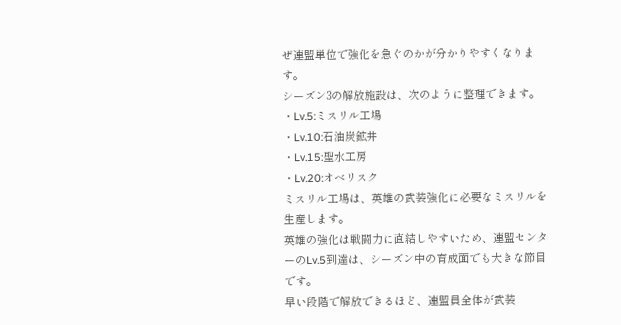ぜ連盟単位で強化を急ぐのかが分かりやすくなります。
シーズン3の解放施設は、次のように整理できます。
・Lv.5:ミスリル工場
・Lv.10:石油炭鉱井
・Lv.15:聖水工房
・Lv.20:オベリスク
ミスリル工場は、英雄の武装強化に必要なミスリルを生産します。
英雄の強化は戦闘力に直結しやすいため、連盟センターのLv.5到達は、シーズン中の育成面でも大きな節目です。
早い段階で解放できるほど、連盟員全体が武装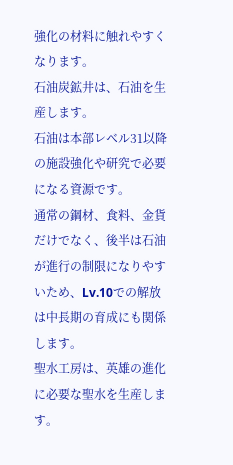強化の材料に触れやすくなります。
石油炭鉱井は、石油を生産します。
石油は本部レベル31以降の施設強化や研究で必要になる資源です。
通常の鋼材、食料、金貨だけでなく、後半は石油が進行の制限になりやすいため、Lv.10での解放は中長期の育成にも関係します。
聖水工房は、英雄の進化に必要な聖水を生産します。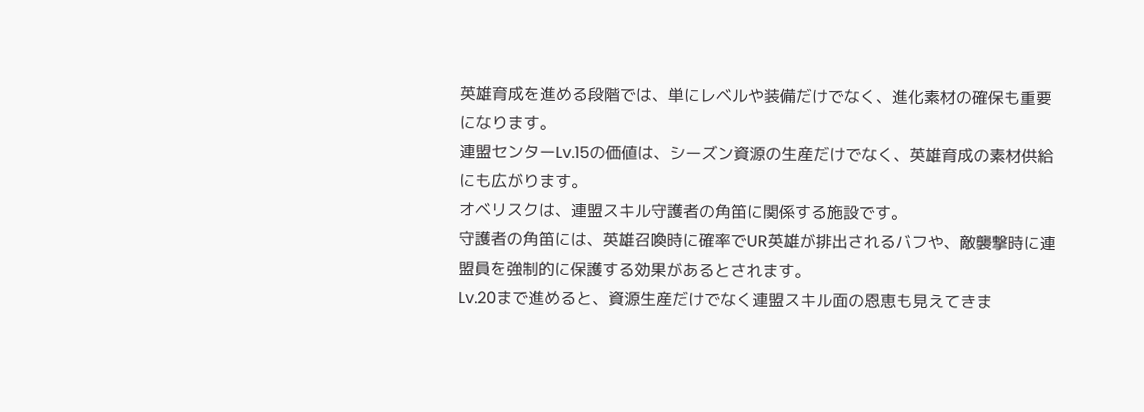英雄育成を進める段階では、単にレベルや装備だけでなく、進化素材の確保も重要になります。
連盟センターLv.15の価値は、シーズン資源の生産だけでなく、英雄育成の素材供給にも広がります。
オベリスクは、連盟スキル守護者の角笛に関係する施設です。
守護者の角笛には、英雄召喚時に確率でUR英雄が排出されるバフや、敵襲撃時に連盟員を強制的に保護する効果があるとされます。
Lv.20まで進めると、資源生産だけでなく連盟スキル面の恩恵も見えてきま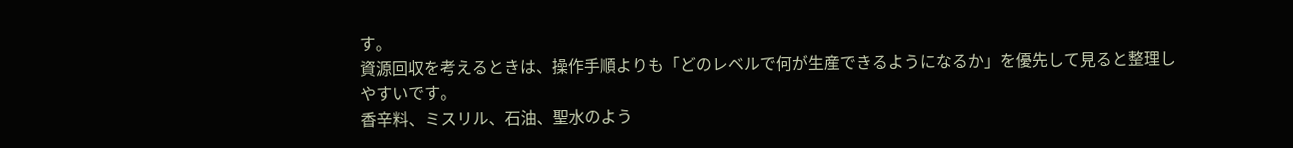す。
資源回収を考えるときは、操作手順よりも「どのレベルで何が生産できるようになるか」を優先して見ると整理しやすいです。
香辛料、ミスリル、石油、聖水のよう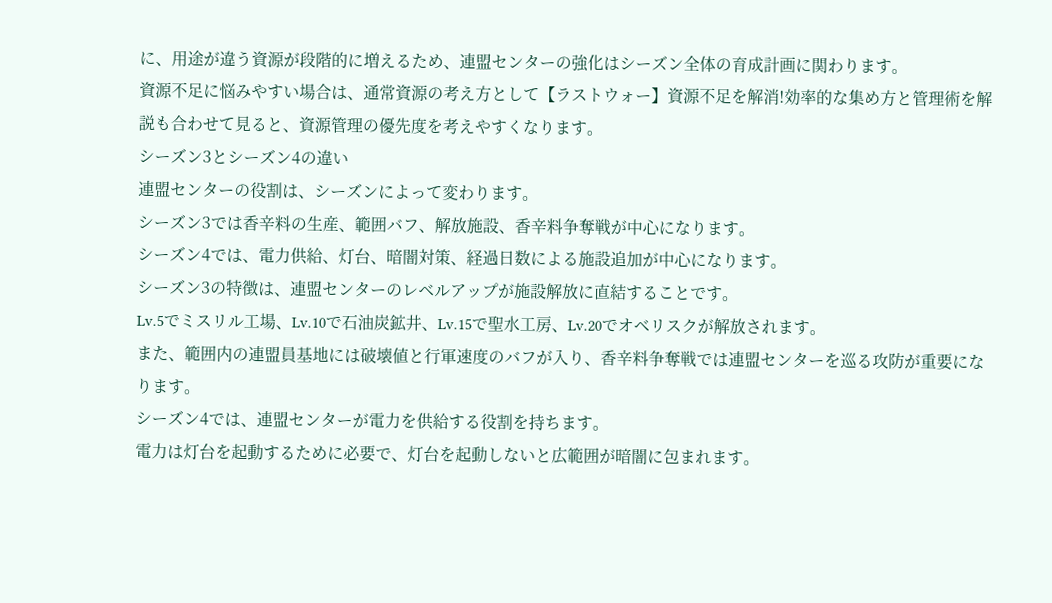に、用途が違う資源が段階的に増えるため、連盟センターの強化はシーズン全体の育成計画に関わります。
資源不足に悩みやすい場合は、通常資源の考え方として【ラストウォー】資源不足を解消!効率的な集め方と管理術を解説も合わせて見ると、資源管理の優先度を考えやすくなります。
シーズン3とシーズン4の違い
連盟センターの役割は、シーズンによって変わります。
シーズン3では香辛料の生産、範囲バフ、解放施設、香辛料争奪戦が中心になります。
シーズン4では、電力供給、灯台、暗闇対策、経過日数による施設追加が中心になります。
シーズン3の特徴は、連盟センターのレベルアップが施設解放に直結することです。
Lv.5でミスリル工場、Lv.10で石油炭鉱井、Lv.15で聖水工房、Lv.20でオベリスクが解放されます。
また、範囲内の連盟員基地には破壊値と行軍速度のバフが入り、香辛料争奪戦では連盟センターを巡る攻防が重要になります。
シーズン4では、連盟センターが電力を供給する役割を持ちます。
電力は灯台を起動するために必要で、灯台を起動しないと広範囲が暗闇に包まれます。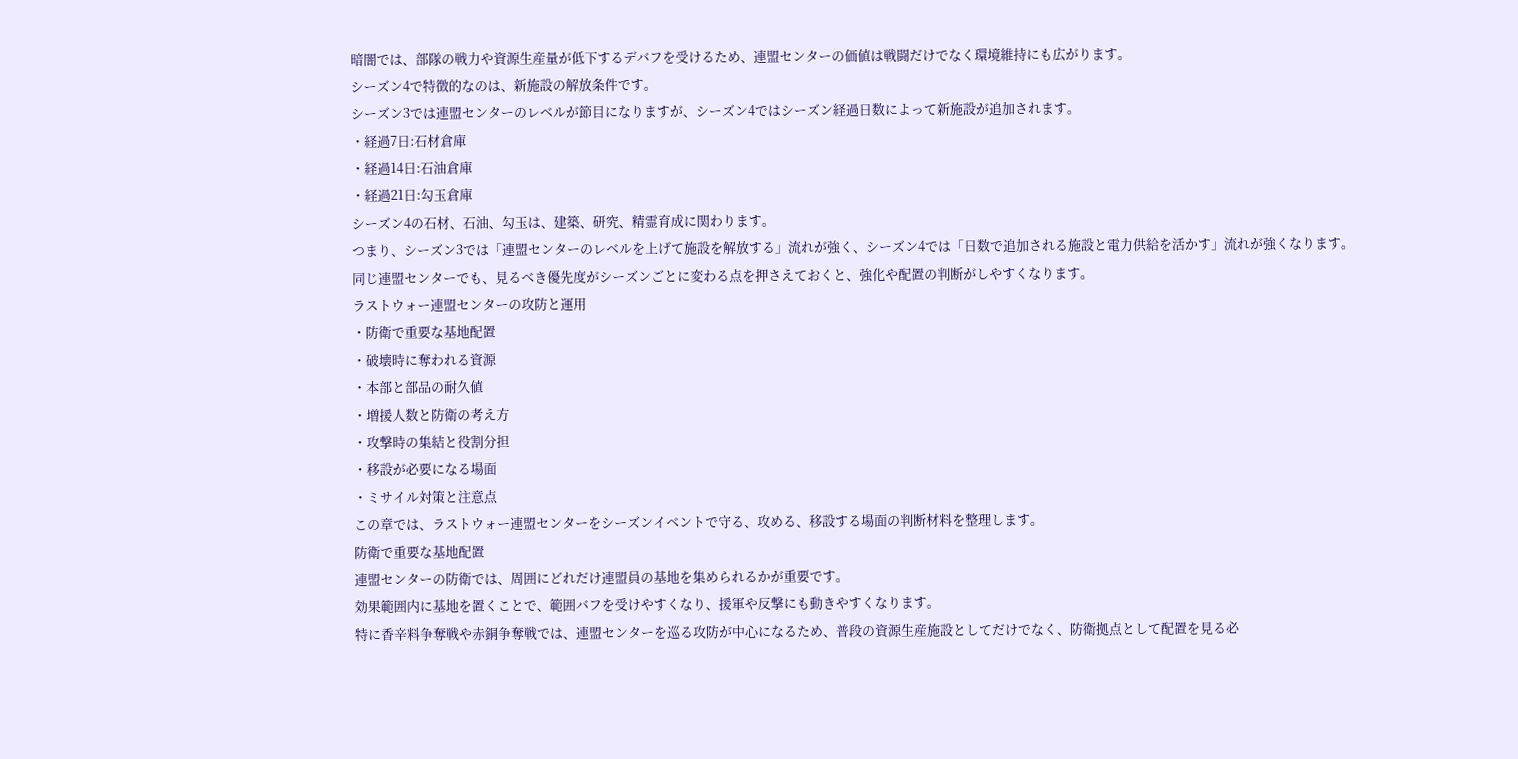暗闇では、部隊の戦力や資源生産量が低下するデバフを受けるため、連盟センターの価値は戦闘だけでなく環境維持にも広がります。
シーズン4で特徴的なのは、新施設の解放条件です。
シーズン3では連盟センターのレベルが節目になりますが、シーズン4ではシーズン経過日数によって新施設が追加されます。
・経過7日:石材倉庫
・経過14日:石油倉庫
・経過21日:勾玉倉庫
シーズン4の石材、石油、勾玉は、建築、研究、精霊育成に関わります。
つまり、シーズン3では「連盟センターのレベルを上げて施設を解放する」流れが強く、シーズン4では「日数で追加される施設と電力供給を活かす」流れが強くなります。
同じ連盟センターでも、見るべき優先度がシーズンごとに変わる点を押さえておくと、強化や配置の判断がしやすくなります。
ラストウォー連盟センターの攻防と運用
・防衛で重要な基地配置
・破壊時に奪われる資源
・本部と部品の耐久値
・増援人数と防衛の考え方
・攻撃時の集結と役割分担
・移設が必要になる場面
・ミサイル対策と注意点
この章では、ラストウォー連盟センターをシーズンイベントで守る、攻める、移設する場面の判断材料を整理します。
防衛で重要な基地配置
連盟センターの防衛では、周囲にどれだけ連盟員の基地を集められるかが重要です。
効果範囲内に基地を置くことで、範囲バフを受けやすくなり、援軍や反撃にも動きやすくなります。
特に香辛料争奪戦や赤銅争奪戦では、連盟センターを巡る攻防が中心になるため、普段の資源生産施設としてだけでなく、防衛拠点として配置を見る必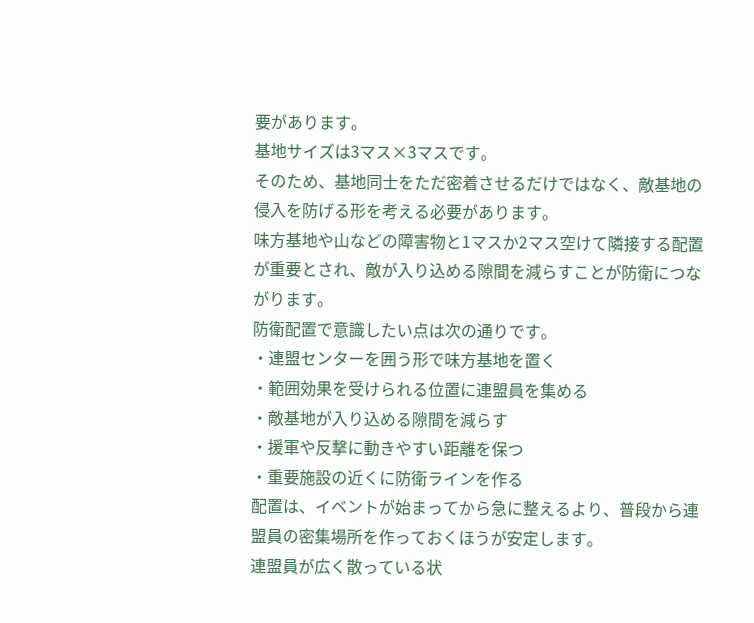要があります。
基地サイズは3マス×3マスです。
そのため、基地同士をただ密着させるだけではなく、敵基地の侵入を防げる形を考える必要があります。
味方基地や山などの障害物と1マスか2マス空けて隣接する配置が重要とされ、敵が入り込める隙間を減らすことが防衛につながります。
防衛配置で意識したい点は次の通りです。
・連盟センターを囲う形で味方基地を置く
・範囲効果を受けられる位置に連盟員を集める
・敵基地が入り込める隙間を減らす
・援軍や反撃に動きやすい距離を保つ
・重要施設の近くに防衛ラインを作る
配置は、イベントが始まってから急に整えるより、普段から連盟員の密集場所を作っておくほうが安定します。
連盟員が広く散っている状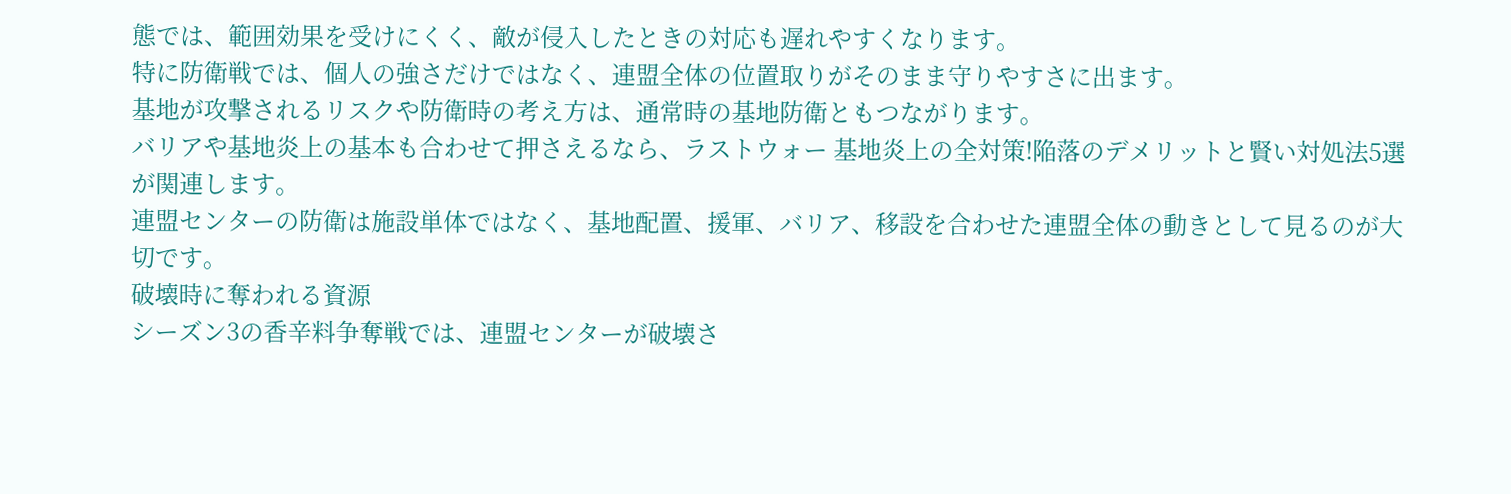態では、範囲効果を受けにくく、敵が侵入したときの対応も遅れやすくなります。
特に防衛戦では、個人の強さだけではなく、連盟全体の位置取りがそのまま守りやすさに出ます。
基地が攻撃されるリスクや防衛時の考え方は、通常時の基地防衛ともつながります。
バリアや基地炎上の基本も合わせて押さえるなら、ラストウォー 基地炎上の全対策!陥落のデメリットと賢い対処法5選が関連します。
連盟センターの防衛は施設単体ではなく、基地配置、援軍、バリア、移設を合わせた連盟全体の動きとして見るのが大切です。
破壊時に奪われる資源
シーズン3の香辛料争奪戦では、連盟センターが破壊さ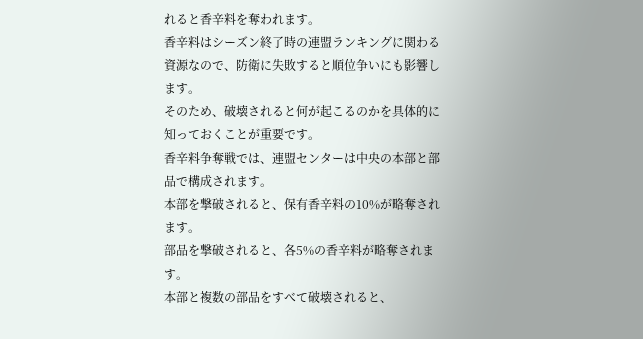れると香辛料を奪われます。
香辛料はシーズン終了時の連盟ランキングに関わる資源なので、防衛に失敗すると順位争いにも影響します。
そのため、破壊されると何が起こるのかを具体的に知っておくことが重要です。
香辛料争奪戦では、連盟センターは中央の本部と部品で構成されます。
本部を撃破されると、保有香辛料の10%が略奪されます。
部品を撃破されると、各5%の香辛料が略奪されます。
本部と複数の部品をすべて破壊されると、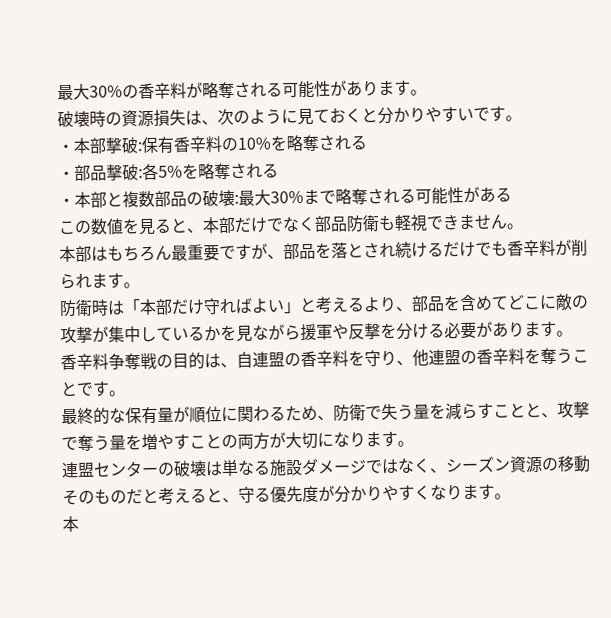最大30%の香辛料が略奪される可能性があります。
破壊時の資源損失は、次のように見ておくと分かりやすいです。
・本部撃破:保有香辛料の10%を略奪される
・部品撃破:各5%を略奪される
・本部と複数部品の破壊:最大30%まで略奪される可能性がある
この数値を見ると、本部だけでなく部品防衛も軽視できません。
本部はもちろん最重要ですが、部品を落とされ続けるだけでも香辛料が削られます。
防衛時は「本部だけ守ればよい」と考えるより、部品を含めてどこに敵の攻撃が集中しているかを見ながら援軍や反撃を分ける必要があります。
香辛料争奪戦の目的は、自連盟の香辛料を守り、他連盟の香辛料を奪うことです。
最終的な保有量が順位に関わるため、防衛で失う量を減らすことと、攻撃で奪う量を増やすことの両方が大切になります。
連盟センターの破壊は単なる施設ダメージではなく、シーズン資源の移動そのものだと考えると、守る優先度が分かりやすくなります。
本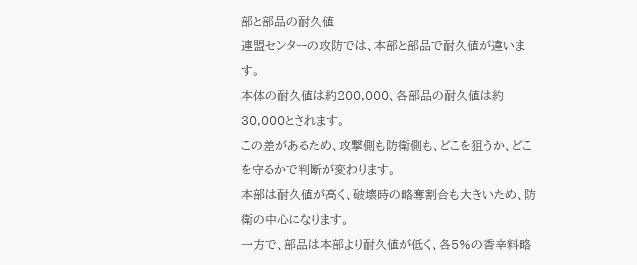部と部品の耐久値
連盟センターの攻防では、本部と部品で耐久値が違います。
本体の耐久値は約200,000、各部品の耐久値は約30,000とされます。
この差があるため、攻撃側も防衛側も、どこを狙うか、どこを守るかで判断が変わります。
本部は耐久値が高く、破壊時の略奪割合も大きいため、防衛の中心になります。
一方で、部品は本部より耐久値が低く、各5%の香辛料略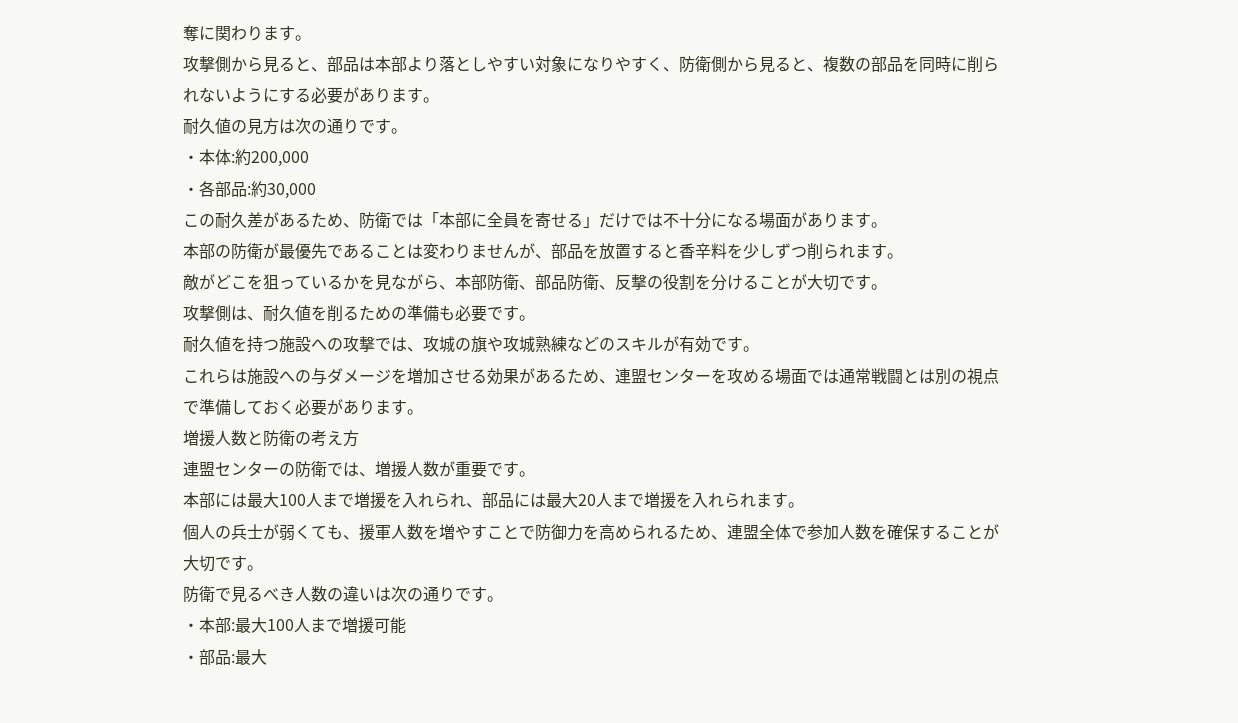奪に関わります。
攻撃側から見ると、部品は本部より落としやすい対象になりやすく、防衛側から見ると、複数の部品を同時に削られないようにする必要があります。
耐久値の見方は次の通りです。
・本体:約200,000
・各部品:約30,000
この耐久差があるため、防衛では「本部に全員を寄せる」だけでは不十分になる場面があります。
本部の防衛が最優先であることは変わりませんが、部品を放置すると香辛料を少しずつ削られます。
敵がどこを狙っているかを見ながら、本部防衛、部品防衛、反撃の役割を分けることが大切です。
攻撃側は、耐久値を削るための準備も必要です。
耐久値を持つ施設への攻撃では、攻城の旗や攻城熟練などのスキルが有効です。
これらは施設への与ダメージを増加させる効果があるため、連盟センターを攻める場面では通常戦闘とは別の視点で準備しておく必要があります。
増援人数と防衛の考え方
連盟センターの防衛では、増援人数が重要です。
本部には最大100人まで増援を入れられ、部品には最大20人まで増援を入れられます。
個人の兵士が弱くても、援軍人数を増やすことで防御力を高められるため、連盟全体で参加人数を確保することが大切です。
防衛で見るべき人数の違いは次の通りです。
・本部:最大100人まで増援可能
・部品:最大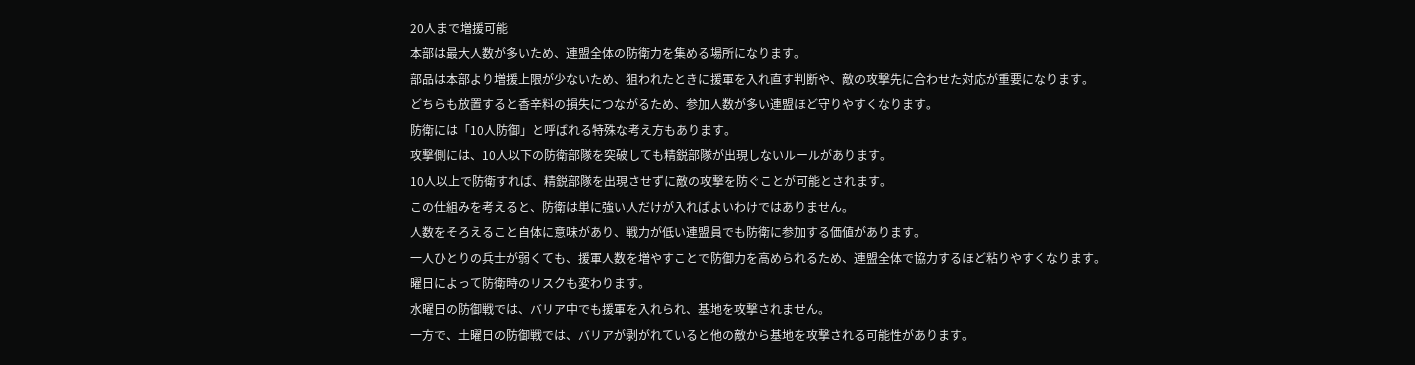20人まで増援可能
本部は最大人数が多いため、連盟全体の防衛力を集める場所になります。
部品は本部より増援上限が少ないため、狙われたときに援軍を入れ直す判断や、敵の攻撃先に合わせた対応が重要になります。
どちらも放置すると香辛料の損失につながるため、参加人数が多い連盟ほど守りやすくなります。
防衛には「10人防御」と呼ばれる特殊な考え方もあります。
攻撃側には、10人以下の防衛部隊を突破しても精鋭部隊が出現しないルールがあります。
10人以上で防衛すれば、精鋭部隊を出現させずに敵の攻撃を防ぐことが可能とされます。
この仕組みを考えると、防衛は単に強い人だけが入ればよいわけではありません。
人数をそろえること自体に意味があり、戦力が低い連盟員でも防衛に参加する価値があります。
一人ひとりの兵士が弱くても、援軍人数を増やすことで防御力を高められるため、連盟全体で協力するほど粘りやすくなります。
曜日によって防衛時のリスクも変わります。
水曜日の防御戦では、バリア中でも援軍を入れられ、基地を攻撃されません。
一方で、土曜日の防御戦では、バリアが剥がれていると他の敵から基地を攻撃される可能性があります。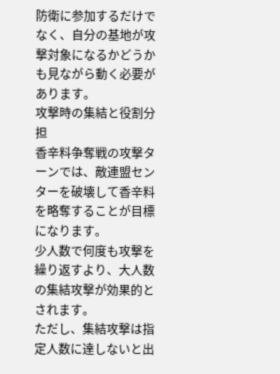防衛に参加するだけでなく、自分の基地が攻撃対象になるかどうかも見ながら動く必要があります。
攻撃時の集結と役割分担
香辛料争奪戦の攻撃ターンでは、敵連盟センターを破壊して香辛料を略奪することが目標になります。
少人数で何度も攻撃を繰り返すより、大人数の集結攻撃が効果的とされます。
ただし、集結攻撃は指定人数に達しないと出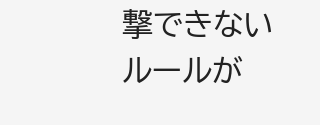撃できないルールが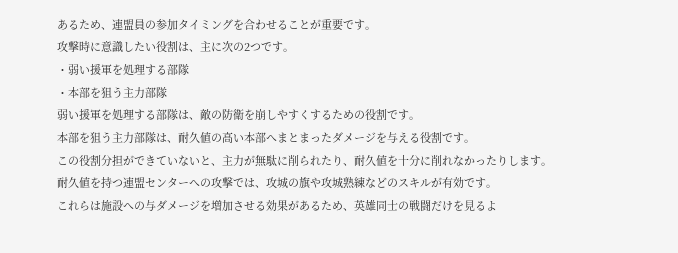あるため、連盟員の参加タイミングを合わせることが重要です。
攻撃時に意識したい役割は、主に次の2つです。
・弱い援軍を処理する部隊
・本部を狙う主力部隊
弱い援軍を処理する部隊は、敵の防衛を崩しやすくするための役割です。
本部を狙う主力部隊は、耐久値の高い本部へまとまったダメージを与える役割です。
この役割分担ができていないと、主力が無駄に削られたり、耐久値を十分に削れなかったりします。
耐久値を持つ連盟センターへの攻撃では、攻城の旗や攻城熟練などのスキルが有効です。
これらは施設への与ダメージを増加させる効果があるため、英雄同士の戦闘だけを見るよ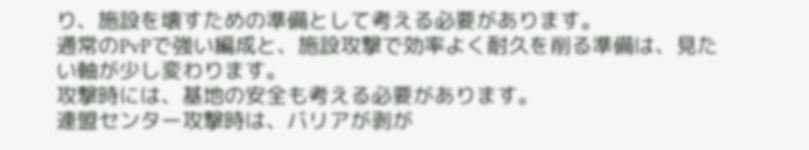り、施設を壊すための準備として考える必要があります。
通常のPvPで強い編成と、施設攻撃で効率よく耐久を削る準備は、見たい軸が少し変わります。
攻撃時には、基地の安全も考える必要があります。
連盟センター攻撃時は、バリアが剥が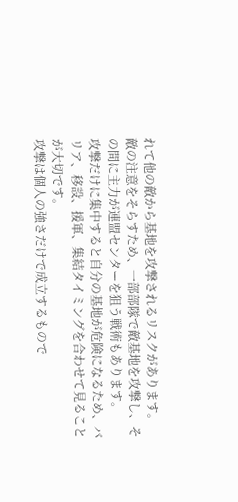れて他の敵から基地を攻撃されるリスクがあります。
敵の注意をそらすため、一部部隊で敵基地を攻撃し、その間に主力が連盟センターを狙う戦術もあります。
攻撃だけに集中すると自分の基地が危険になるため、バリア、移設、援軍、集結タイミングを合わせて見ることが大切です。
攻撃は個人の強さだけで成立するもので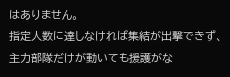はありません。
指定人数に達しなければ集結が出撃できず、主力部隊だけが動いても援護がな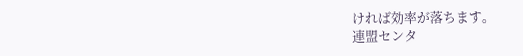ければ効率が落ちます。
連盟センタ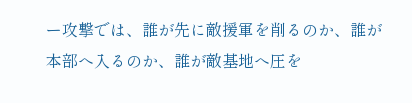ー攻撃では、誰が先に敵援軍を削るのか、誰が本部へ入るのか、誰が敵基地へ圧を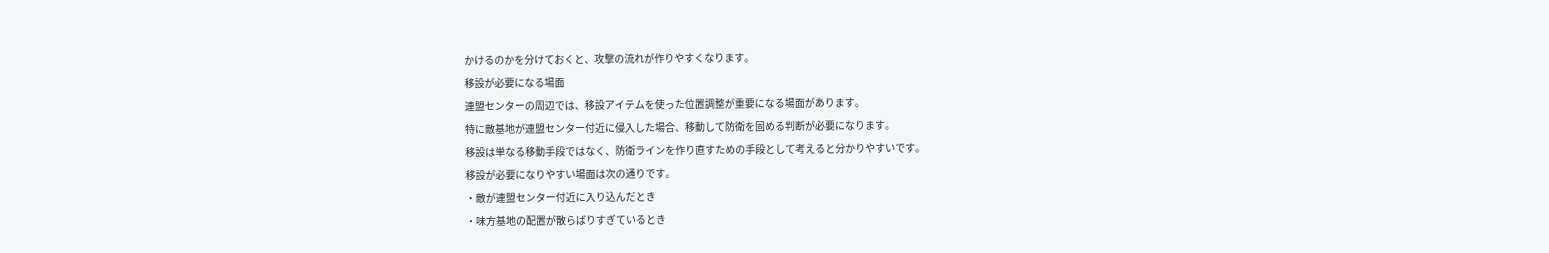かけるのかを分けておくと、攻撃の流れが作りやすくなります。
移設が必要になる場面
連盟センターの周辺では、移設アイテムを使った位置調整が重要になる場面があります。
特に敵基地が連盟センター付近に侵入した場合、移動して防衛を固める判断が必要になります。
移設は単なる移動手段ではなく、防衛ラインを作り直すための手段として考えると分かりやすいです。
移設が必要になりやすい場面は次の通りです。
・敵が連盟センター付近に入り込んだとき
・味方基地の配置が散らばりすぎているとき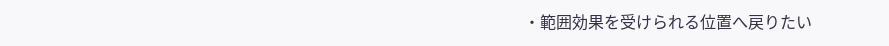・範囲効果を受けられる位置へ戻りたい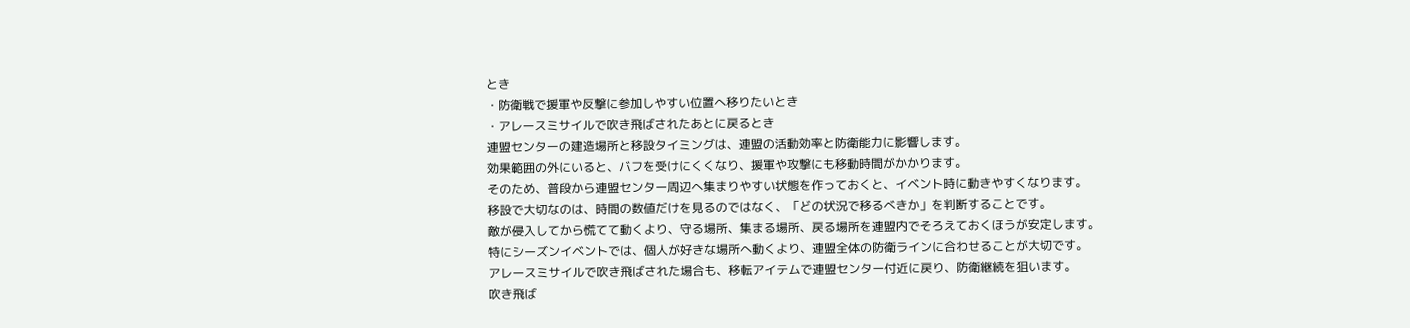とき
・防衛戦で援軍や反撃に参加しやすい位置へ移りたいとき
・アレースミサイルで吹き飛ばされたあとに戻るとき
連盟センターの建造場所と移設タイミングは、連盟の活動効率と防衛能力に影響します。
効果範囲の外にいると、バフを受けにくくなり、援軍や攻撃にも移動時間がかかります。
そのため、普段から連盟センター周辺へ集まりやすい状態を作っておくと、イベント時に動きやすくなります。
移設で大切なのは、時間の数値だけを見るのではなく、「どの状況で移るべきか」を判断することです。
敵が侵入してから慌てて動くより、守る場所、集まる場所、戻る場所を連盟内でそろえておくほうが安定します。
特にシーズンイベントでは、個人が好きな場所へ動くより、連盟全体の防衛ラインに合わせることが大切です。
アレースミサイルで吹き飛ばされた場合も、移転アイテムで連盟センター付近に戻り、防衛継続を狙います。
吹き飛ば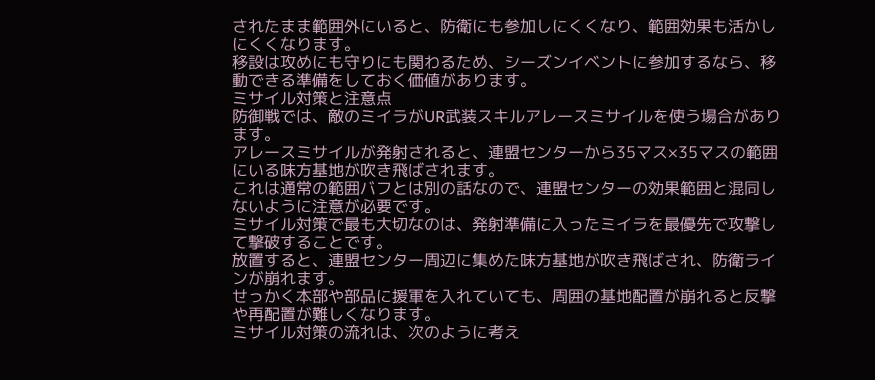されたまま範囲外にいると、防衛にも参加しにくくなり、範囲効果も活かしにくくなります。
移設は攻めにも守りにも関わるため、シーズンイベントに参加するなら、移動できる準備をしておく価値があります。
ミサイル対策と注意点
防御戦では、敵のミイラがUR武装スキルアレースミサイルを使う場合があります。
アレースミサイルが発射されると、連盟センターから35マス×35マスの範囲にいる味方基地が吹き飛ばされます。
これは通常の範囲バフとは別の話なので、連盟センターの効果範囲と混同しないように注意が必要です。
ミサイル対策で最も大切なのは、発射準備に入ったミイラを最優先で攻撃して撃破することです。
放置すると、連盟センター周辺に集めた味方基地が吹き飛ばされ、防衛ラインが崩れます。
せっかく本部や部品に援軍を入れていても、周囲の基地配置が崩れると反撃や再配置が難しくなります。
ミサイル対策の流れは、次のように考え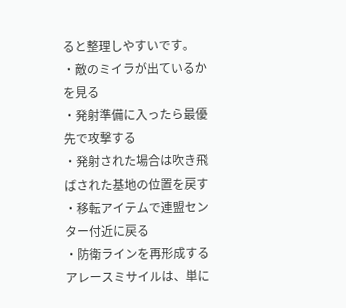ると整理しやすいです。
・敵のミイラが出ているかを見る
・発射準備に入ったら最優先で攻撃する
・発射された場合は吹き飛ばされた基地の位置を戻す
・移転アイテムで連盟センター付近に戻る
・防衛ラインを再形成する
アレースミサイルは、単に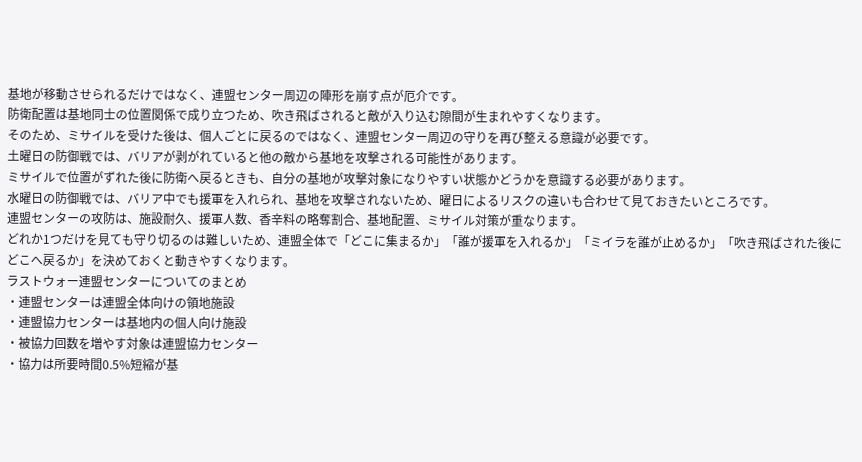基地が移動させられるだけではなく、連盟センター周辺の陣形を崩す点が厄介です。
防衛配置は基地同士の位置関係で成り立つため、吹き飛ばされると敵が入り込む隙間が生まれやすくなります。
そのため、ミサイルを受けた後は、個人ごとに戻るのではなく、連盟センター周辺の守りを再び整える意識が必要です。
土曜日の防御戦では、バリアが剥がれていると他の敵から基地を攻撃される可能性があります。
ミサイルで位置がずれた後に防衛へ戻るときも、自分の基地が攻撃対象になりやすい状態かどうかを意識する必要があります。
水曜日の防御戦では、バリア中でも援軍を入れられ、基地を攻撃されないため、曜日によるリスクの違いも合わせて見ておきたいところです。
連盟センターの攻防は、施設耐久、援軍人数、香辛料の略奪割合、基地配置、ミサイル対策が重なります。
どれか1つだけを見ても守り切るのは難しいため、連盟全体で「どこに集まるか」「誰が援軍を入れるか」「ミイラを誰が止めるか」「吹き飛ばされた後にどこへ戻るか」を決めておくと動きやすくなります。
ラストウォー連盟センターについてのまとめ
・連盟センターは連盟全体向けの領地施設
・連盟協力センターは基地内の個人向け施設
・被協力回数を増やす対象は連盟協力センター
・協力は所要時間0.5%短縮が基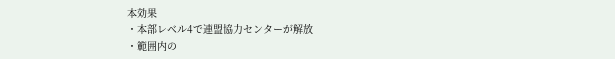本効果
・本部レベル4で連盟協力センターが解放
・範囲内の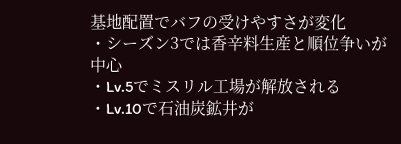基地配置でバフの受けやすさが変化
・シーズン3では香辛料生産と順位争いが中心
・Lv.5でミスリル工場が解放される
・Lv.10で石油炭鉱井が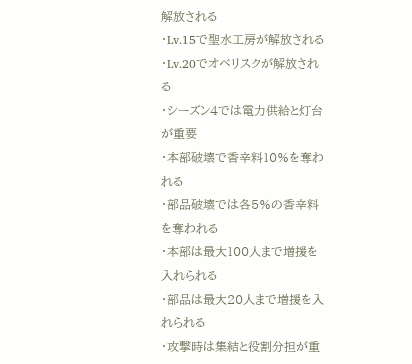解放される
・Lv.15で聖水工房が解放される
・Lv.20でオベリスクが解放される
・シーズン4では電力供給と灯台が重要
・本部破壊で香辛料10%を奪われる
・部品破壊では各5%の香辛料を奪われる
・本部は最大100人まで増援を入れられる
・部品は最大20人まで増援を入れられる
・攻撃時は集結と役割分担が重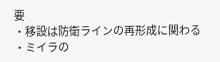要
・移設は防衛ラインの再形成に関わる
・ミイラの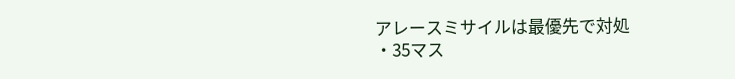アレースミサイルは最優先で対処
・35マス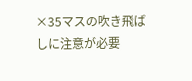×35マスの吹き飛ばしに注意が必要